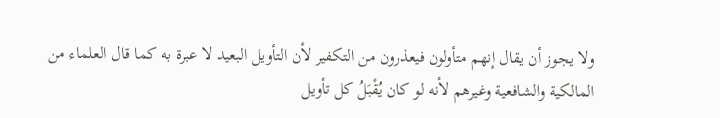ولا يجوز أن يقال إنهم متأولون فيعذرون من التكفير لأن التأويل البعيد لا عبرة به كما قال العلماء من المالكية والشافعية وغيرهم لأنه لو كان يُقْبَلُ كل تأويل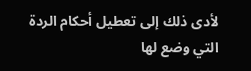لأدى ذلك إلى تعطيل أحكام الردة التي وضع لها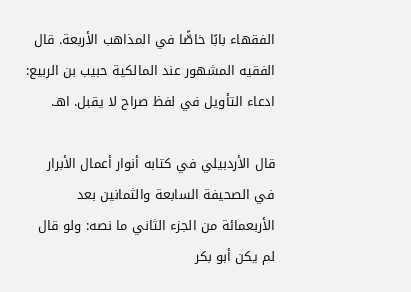الفقهاء بابًا خاصًّا في المذاهب الأربعة. قال الفقيه المشهور عند المالكية حبيب بن الربيع: ادعاء التأويل في لفظ صراح لا يقبل. اهـ.

قال الأردبيلي في كتابه أنوار أعمال الأبرار في الصحيفة السابعة والثمانين بعد الأربعمائة من الجزء الثاني ما نصه: ولو قال لم يكن أبو بكر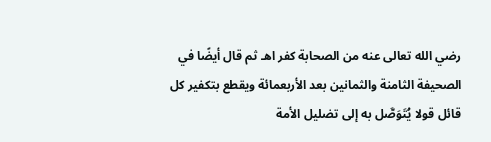رضي الله تعالى عنه من الصحابة كفر اهـ ثم قال أيضًا في الصحيفة الثامنة والثمانين بعد الأربعمائة ويقطع بتكفير كل قائل قولا يُتَوَصَّل به إلى تضليل الأمة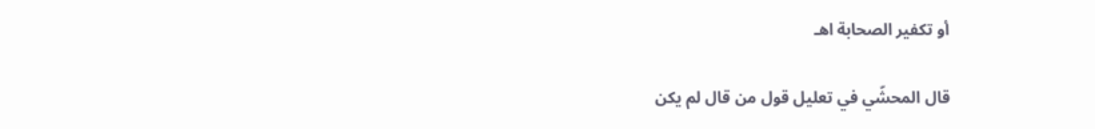أو تكفير الصحابة اهـ

قال المحشّي في تعليل قول من قال لم يكن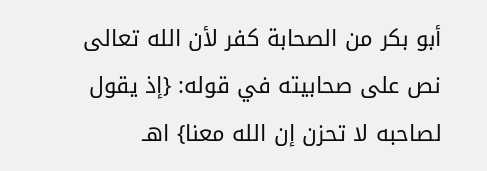أبو بكر من الصحابة كفر لأن الله تعالى نص على صحابيته في قوله: {إذ يقول لصاحبه لا تحزن إن الله معنا} اهـ